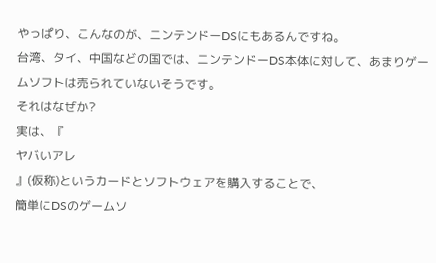やっぱり、こんなのが、ニンテンドーDSにもあるんですね。
台湾、タイ、中国などの国では、ニンテンドーDS本体に対して、あまりゲームソフトは売られていないそうです。
それはなぜか?
実は、『
ヤバいアレ
』(仮称)というカードとソフトウェアを購入することで、
簡単にDSのゲームソ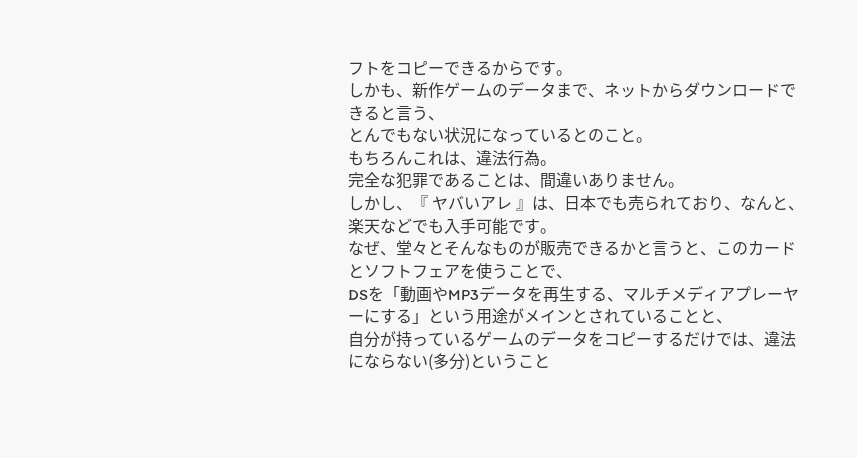フトをコピーできるからです。
しかも、新作ゲームのデータまで、ネットからダウンロードできると言う、
とんでもない状況になっているとのこと。
もちろんこれは、違法行為。
完全な犯罪であることは、間違いありません。
しかし、『 ヤバいアレ 』は、日本でも売られており、なんと、楽天などでも入手可能です。
なぜ、堂々とそんなものが販売できるかと言うと、このカードとソフトフェアを使うことで、
DSを「動画やMP3データを再生する、マルチメディアプレーヤーにする」という用途がメインとされていることと、
自分が持っているゲームのデータをコピーするだけでは、違法にならない(多分)ということ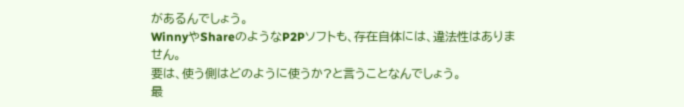があるんでしょう。
WinnyやShareのようなP2Pソフトも、存在自体には、違法性はありません。
要は、使う側はどのように使うか?と言うことなんでしょう。
最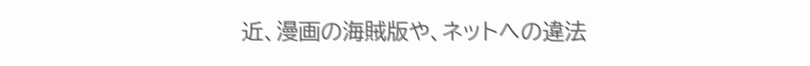近、漫画の海賊版や、ネットへの違法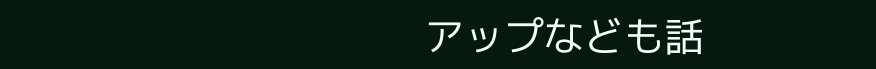アップなども話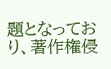題となっており、著作権侵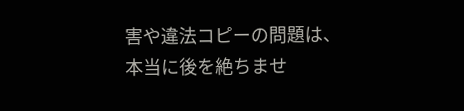害や違法コピーの問題は、
本当に後を絶ちませ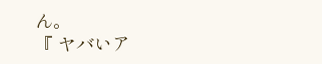ん。
『 ヤバいア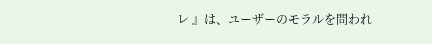レ 』は、ユーザーのモラルを問われ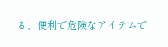る、便利で危険なアイテムで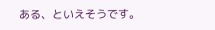ある、といえそうです。